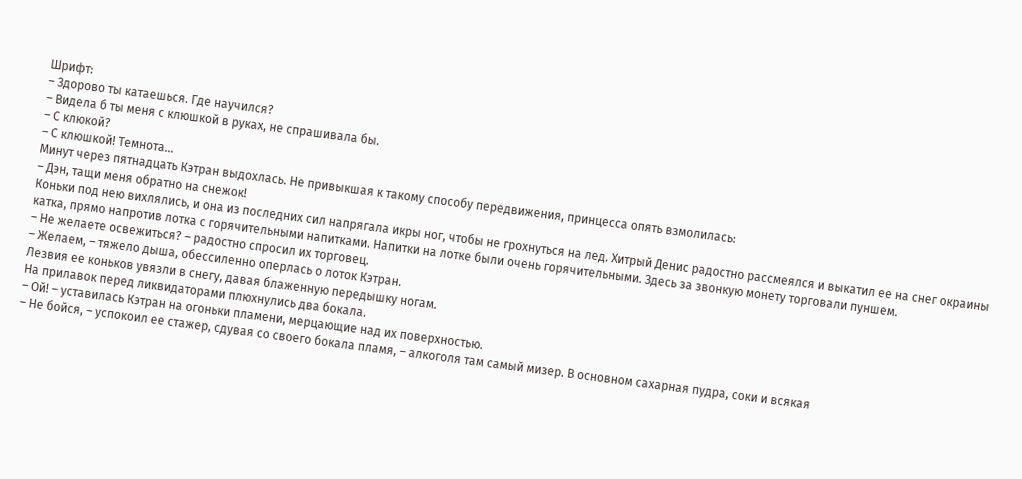Шрифт:
– Здорово ты катаешься. Где научился?
– Видела б ты меня с клюшкой в руках, не спрашивала бы.
– С клюкой?
– С клюшкой! Темнота…
Минут через пятнадцать Кэтран выдохлась. Не привыкшая к такому способу передвижения, принцесса опять взмолилась:
– Дэн, тащи меня обратно на снежок!
Коньки под нею вихлялись, и она из последних сил напрягала икры ног, чтобы не грохнуться на лед. Хитрый Денис радостно рассмеялся и выкатил ее на снег окраины катка, прямо напротив лотка с горячительными напитками. Напитки на лотке были очень горячительными. Здесь за звонкую монету торговали пуншем.
– Не желаете освежиться? – радостно спросил их торговец.
– Желаем, – тяжело дыша, обессиленно оперлась о лоток Кэтран.
Лезвия ее коньков увязли в снегу, давая блаженную передышку ногам.
На прилавок перед ликвидаторами плюхнулись два бокала.
– Ой! – уставилась Кэтран на огоньки пламени, мерцающие над их поверхностью.
– Не бойся, – успокоил ее стажер, сдувая со своего бокала пламя, – алкоголя там самый мизер. В основном сахарная пудра, соки и всякая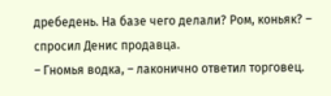дребедень. На базе чего делали? Ром, коньяк? – спросил Денис продавца.
– Гномья водка, – лаконично ответил торговец.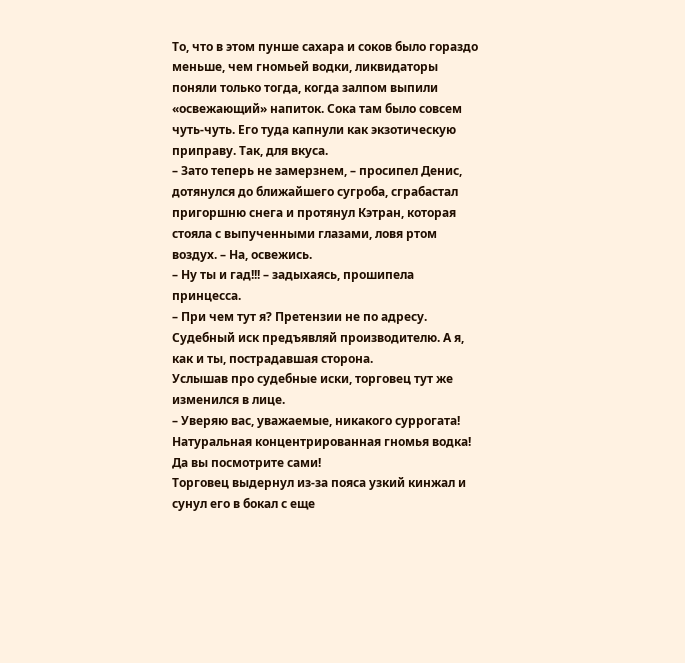То, что в этом пунше сахара и соков было гораздо меньше, чем гномьей водки, ликвидаторы поняли только тогда, когда залпом выпили «освежающий» напиток. Сока там было совсем чуть-чуть. Его туда капнули как экзотическую приправу. Так, для вкуса.
– Зато теперь не замерзнем, – просипел Денис, дотянулся до ближайшего сугроба, сграбастал пригоршню снега и протянул Кэтран, которая стояла с выпученными глазами, ловя ртом воздух. – На, освежись.
– Ну ты и гад!!! – задыхаясь, прошипела принцесса.
– При чем тут я? Претензии не по адресу. Судебный иск предъявляй производителю. А я, как и ты, пострадавшая сторона.
Услышав про судебные иски, торговец тут же изменился в лице.
– Уверяю вас, уважаемые, никакого суррогата! Натуральная концентрированная гномья водка! Да вы посмотрите сами!
Торговец выдернул из-за пояса узкий кинжал и сунул его в бокал с еще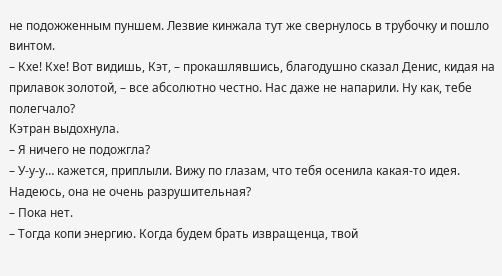не подожженным пуншем. Лезвие кинжала тут же свернулось в трубочку и пошло винтом.
– Кхе! Кхе! Вот видишь, Кэт, – прокашлявшись, благодушно сказал Денис, кидая на прилавок золотой, – все абсолютно честно. Нас даже не напарили. Ну как, тебе полегчало?
Кэтран выдохнула.
– Я ничего не подожгла?
– У-у-у… кажется, приплыли. Вижу по глазам, что тебя осенила какая-то идея. Надеюсь, она не очень разрушительная?
– Пока нет.
– Тогда копи энергию. Когда будем брать извращенца, твой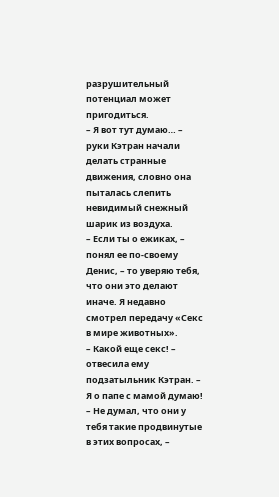разрушительный потенциал может пригодиться.
– Я вот тут думаю… – руки Кэтран начали делать странные движения, словно она пыталась слепить невидимый снежный шарик из воздуха.
– Если ты о ежиках, – понял ее по-своему Денис, – то уверяю тебя, что они это делают иначе. Я недавно смотрел передачу «Секс в мире животных».
– Какой еще секс! – отвесила ему подзатыльник Кэтран. – Я о папе с мамой думаю!
– Не думал, что они у тебя такие продвинутые в этих вопросах, –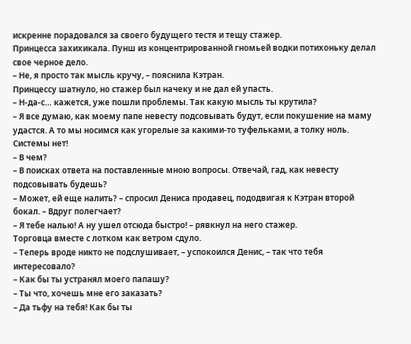искренне порадовался за своего будущего тестя и тещу стажер.
Принцесса захихикала. Пунш из концентрированной гномьей водки потихоньку делал свое черное дело.
– Не, я просто так мысль кручу, – пояснила Кэтран.
Принцессу шатнуло, но стажер был начеку и не дал ей упасть.
– Н-да-с… кажется, уже пошли проблемы. Так какую мысль ты крутила?
– Я все думаю, как моему папе невесту подсовывать будут, если покушение на маму удастся. А то мы носимся как угорелые за какими-то туфельками, а толку ноль. Системы нет!
– В чем?
– В поисках ответа на поставленные мною вопросы. Отвечай, гад, как невесту подсовывать будешь?
– Может, ей еще налить? – спросил Дениса продавец, пододвигая к Кэтран второй бокал. – Вдруг полегчает?
– Я тебе налью! А ну ушел отсюда быстро! – рявкнул на него стажер.
Торговца вместе с лотком как ветром сдуло.
– Теперь вроде никто не подслушивает, – успокоился Денис, – так что тебя интересовало?
– Как бы ты устранял моего папашу?
– Ты что, хочешь мне его заказать?
– Да тьфу на тебя! Как бы ты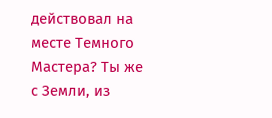действовал на месте Темного Мастера? Ты же с Земли, из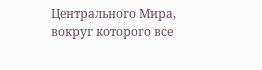Центрального Мира, вокруг которого все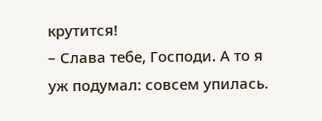крутится!
– Слава тебе, Господи. А то я уж подумал: совсем упилась.